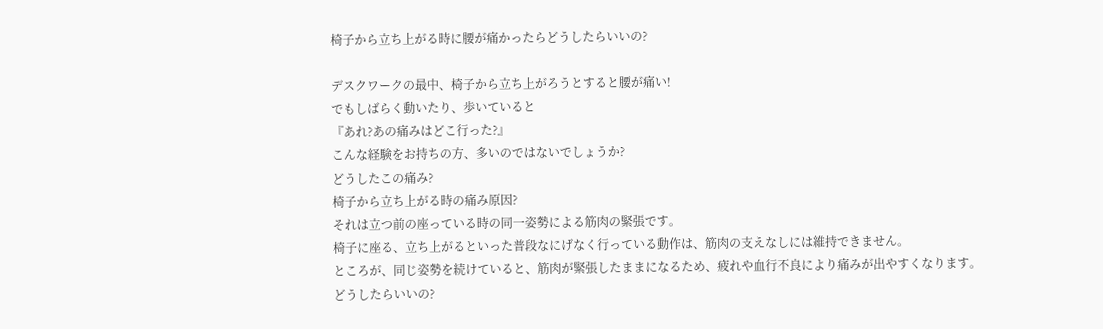椅子から立ち上がる時に腰が痛かったらどうしたらいいの?

デスクワークの最中、椅子から立ち上がろうとすると腰が痛い!
でもしばらく動いたり、歩いていると
『あれ?あの痛みはどこ行った?』
こんな経験をお持ちの方、多いのではないでしょうか?
どうしたこの痛み?
椅子から立ち上がる時の痛み原因?
それは立つ前の座っている時の同一姿勢による筋肉の緊張です。
椅子に座る、立ち上がるといった普段なにげなく行っている動作は、筋肉の支えなしには維持できません。
ところが、同じ姿勢を続けていると、筋肉が緊張したままになるため、疲れや血行不良により痛みが出やすくなります。
どうしたらいいの?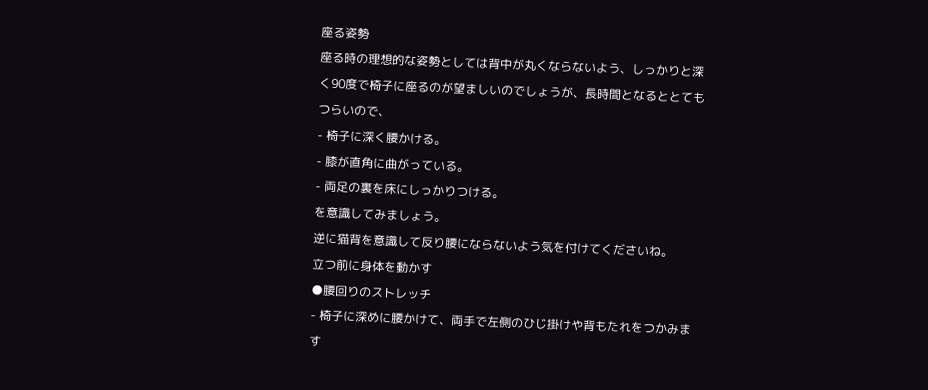座る姿勢
座る時の理想的な姿勢としては背中が丸くならないよう、しっかりと深く90度で椅子に座るのが望ましいのでしょうが、長時間となるととてもつらいので、
- 椅子に深く腰かける。
- 膝が直角に曲がっている。
- 両足の裏を床にしっかりつける。
を意識してみましょう。
逆に猫背を意識して反り腰にならないよう気を付けてくださいね。
立つ前に身体を動かす
●腰回りのストレッチ
- 椅子に深めに腰かけて、両手で左側のひじ掛けや背もたれをつかみます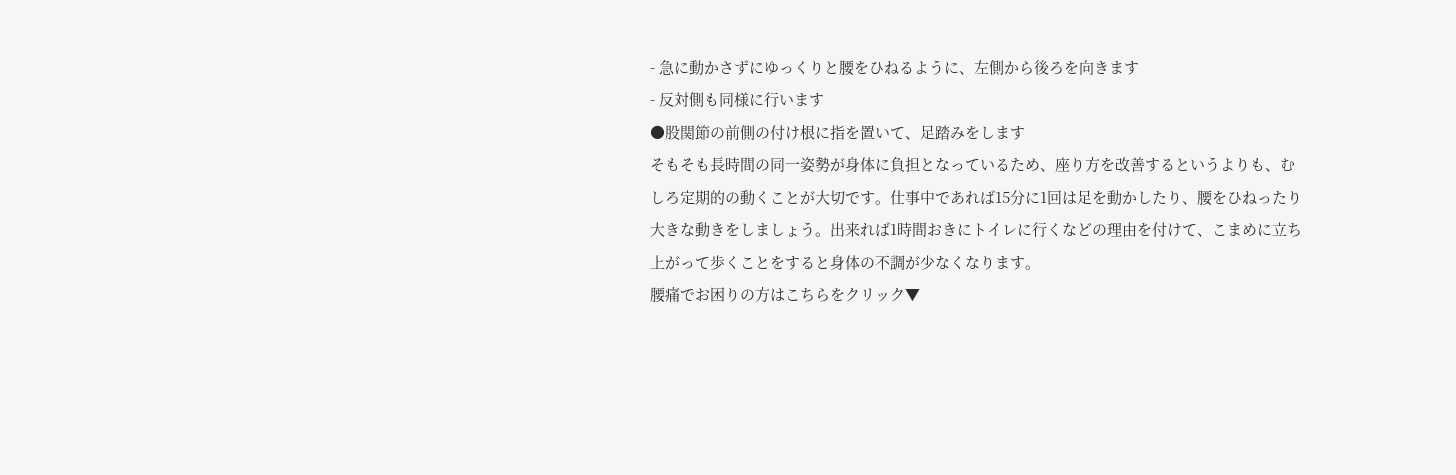- 急に動かさずにゆっくりと腰をひねるように、左側から後ろを向きます
- 反対側も同様に行います
●股関節の前側の付け根に指を置いて、足踏みをします
そもそも長時間の同一姿勢が身体に負担となっているため、座り方を改善するというよりも、むしろ定期的の動くことが大切です。仕事中であれば15分に1回は足を動かしたり、腰をひねったり大きな動きをしましょう。出来れば1時間おきにトイレに行くなどの理由を付けて、こまめに立ち上がって歩くことをすると身体の不調が少なくなります。
腰痛でお困りの方はこちらをクリック▼